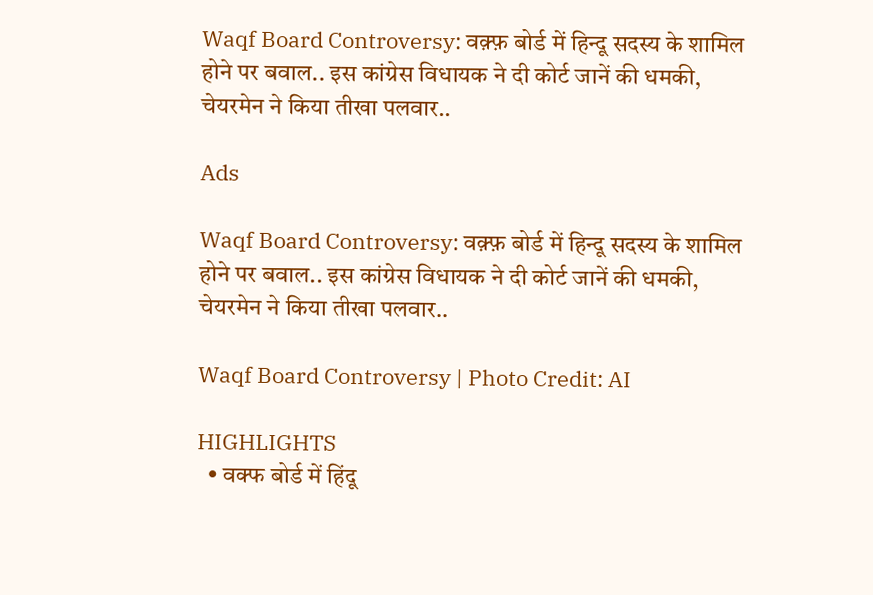Waqf Board Controversy: वक़्फ़ बोर्ड में हिन्दू सदस्य के शामिल होने पर बवाल.. इस कांग्रेस विधायक ने दी कोर्ट जानें की धमकी, चेयरमेन ने किया तीखा पलवार..

Ads

Waqf Board Controversy: वक़्फ़ बोर्ड में हिन्दू सदस्य के शामिल होने पर बवाल.. इस कांग्रेस विधायक ने दी कोर्ट जानें की धमकी, चेयरमेन ने किया तीखा पलवार..

Waqf Board Controversy | Photo Credit: AI

HIGHLIGHTS
  • वक्फ बोर्ड में हिंदू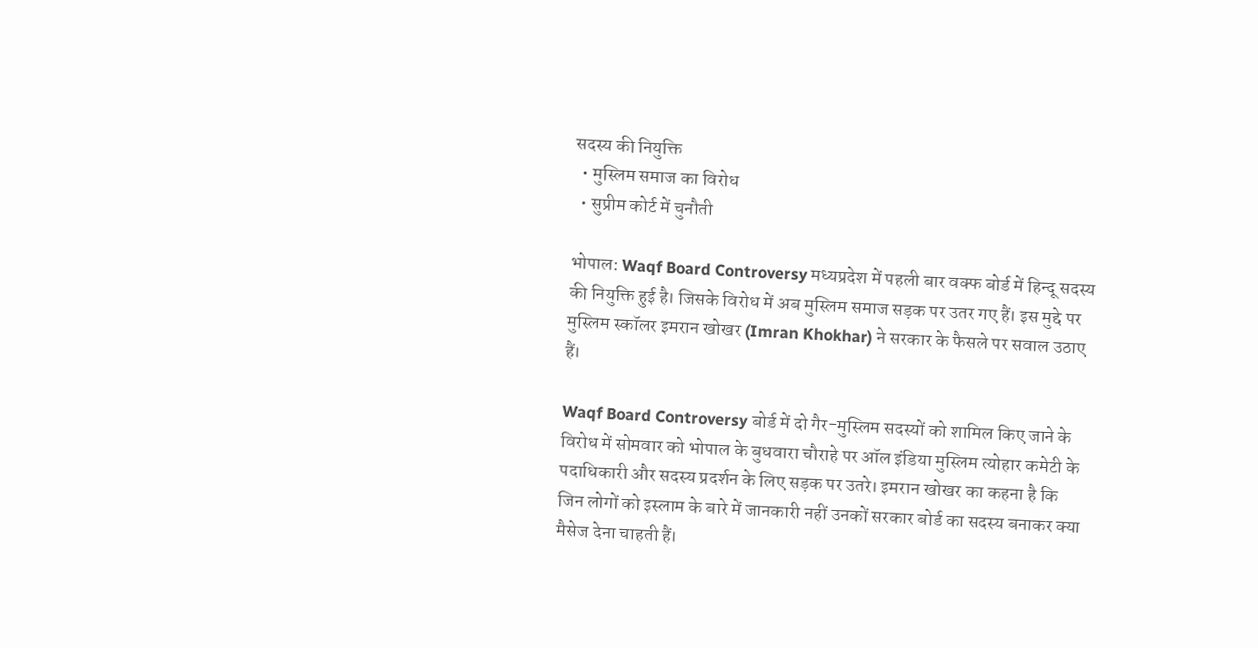सदस्य की नियुक्ति
  • मुस्लिम समाज का विरोध
  • सुप्रीम कोर्ट में चुनौती

भोपाल: Waqf Board Controversy मध्यप्रदेश में पहली बार वक्फ बोर्ड में हिन्दू सदस्य की नियुक्ति हुई है। जिसके विरोध में अब मुस्लिम समाज सड़क पर उतर गए हैं। इस मुद्दे पर मुस्लिम स्कॉलर इमरान खोखर (Imran Khokhar) ने सरकार के फैसले पर सवाल उठाए हैं।

Waqf Board Controversy बोर्ड में दो गैर-मुस्लिम सदस्यों को शामिल किए जाने के विरोध में सोमवार को भोपाल के बुधवारा चौराहे पर ऑल इंडिया मुस्लिम त्योहार कमेटी के पदाधिकारी और सदस्य प्रदर्शन के लिए सड़क पर उतरे। इमरान खोखर का कहना है कि जिन लोगों को इस्लाम के बारे में जानकारी नहीं उनकों सरकार बोर्ड का सदस्य बनाकर क्या मैसेज देना चाहती हैं।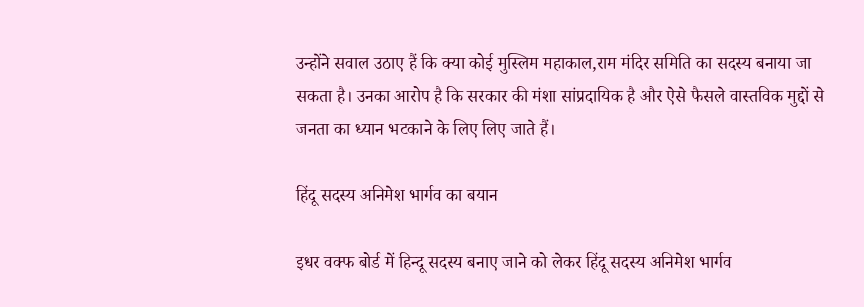उन्होंने सवाल उठाए हैं कि क्या कोई मुस्लिम महाकाल,राम मंदिर समिति का सदस्य बनाया जा सकता है। उनका आरोप है कि सरकार की मंशा सांप्रदायिक है और ऐसे फैसले वास्तविक मुद्दों से जनता का ध्यान भटकाने के लिए लिए जाते हैं।

हिंदू सदस्य अनिमेश भार्गव का बयान

इधर वक्फ बोर्ड में हिन्दू सदस्य बनाए जाने को लेकर हिंदू सदस्य अनिमेश भार्गव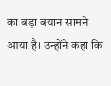का बड़ा बयान सामने आया है। उन्होंने कहा कि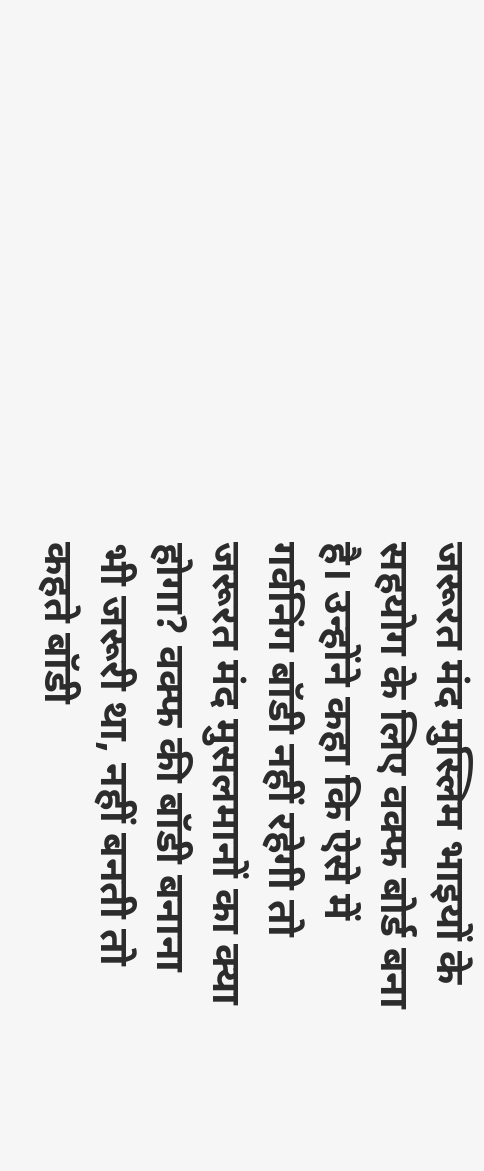जरूरत मंद मुस्लिम भाइयों के सहयोग के लिए वक्फ बोर्ड बना है। उन्होंने कहा कि ऐसे में गर्वनिंग बॉडी नहीं रहेगी तो जरूरत मंद मुसलमानों का क्या होगा? वक्फ की बॉडी बनाना भी जरूरी था, नहीं बनती तो कहते बॉडी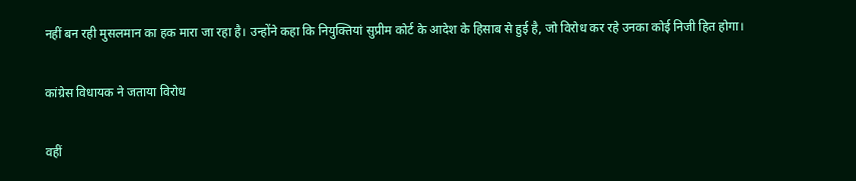नहीं बन रही मुसलमान का हक मारा जा रहा है। उन्होंने कहा कि नियुक्तियां सुप्रीम कोर्ट के आदेश के हिसाब से हुई है, जो विरोध कर रहे उनका कोई निजी हित होगा।

कांग्रेस विधायक ने जताया विरोध

वहीं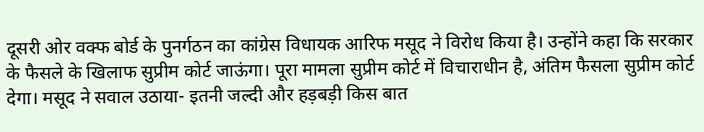दूसरी ओर वक्फ बोर्ड के पुनर्गठन का कांग्रेस विधायक आरिफ मसूद ने विरोध किया है। उन्होंने कहा कि सरकार के फैसले के खिलाफ सुप्रीम कोर्ट जाऊंगा। पूरा मामला सुप्रीम कोर्ट में विचाराधीन है, अंतिम फैसला सुप्रीम कोर्ट देगा। मसूद ने सवाल उठाया- इतनी जल्दी और हड़बड़ी किस बात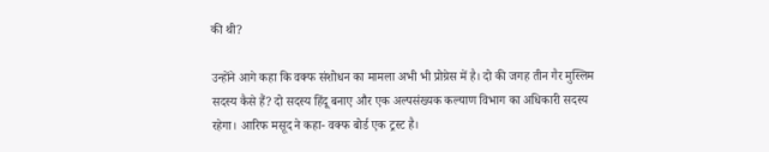की थी?

उन्होंने आगे कहा कि वक्फ संशोधन का मामला अभी भी प्रोग्रेस में है। दो की जगह तीन गैर मुस्लिम सदस्य कैसे हैं? दो सदस्य हिंदू बनाए और एक अल्पसंख्यक कल्याण विभाग का अधिकारी सदस्य रहेगा। आरिफ मसूद ने कहा- वक्फ बोर्ड एक ट्रस्ट है।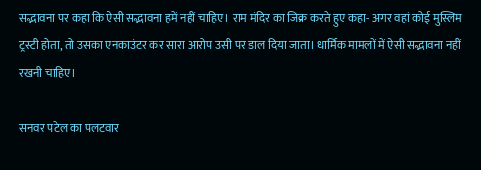सद्भावना पर कहा कि ऐसी सद्भावना हमें नहीं चाहिए। राम मंदिर का जिक्र करते हुए कहा- अगर वहां कोई मुस्लिम ट्रस्टी होता, तो उसका एनकाउंटर कर सारा आरोप उसी पर डाल दिया जाता। धार्मिक मामलों में ऐसी सद्भावना नहीं रखनी चाहिए।

सनवर पटेल का पलटवार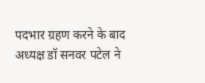पदभार ग्रहण करने के बाद अध्यक्ष डॉ सनवर पटेल ने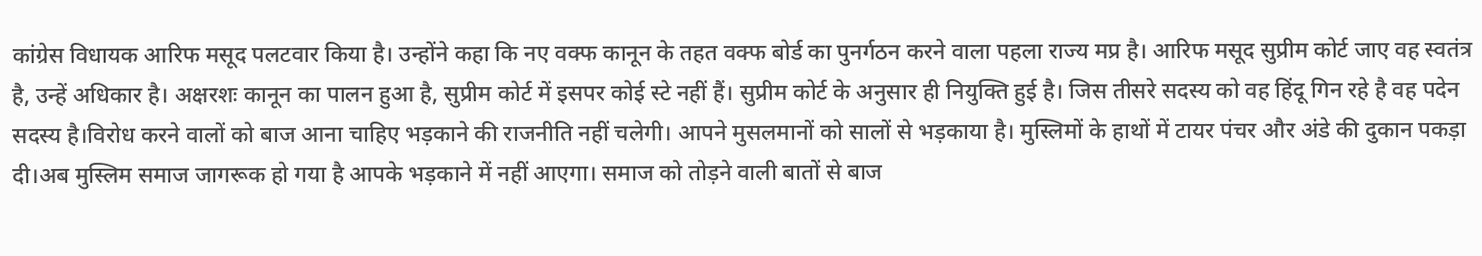कांग्रेस विधायक आरिफ मसूद पलटवार किया है। उन्होंने कहा कि नए वक्फ कानून के तहत वक्फ बोर्ड का पुनर्गठन करने वाला पहला राज्य मप्र है। आरिफ मसूद सुप्रीम कोर्ट जाए वह स्वतंत्र है, उन्हें अधिकार है। अक्षरशः कानून का पालन हुआ है, सुप्रीम कोर्ट में इसपर कोई स्टे नहीं हैं। सुप्रीम कोर्ट के अनुसार ही नियुक्ति हुई है। जिस तीसरे सदस्य को वह हिंदू गिन रहे है वह पदेन सदस्य है।विरोध करने वालों को बाज आना चाहिए भड़काने की राजनीति नहीं चलेगी। आपने मुसलमानों को सालों से भड़काया है। मुस्लिमों के हाथों में टायर पंचर और अंडे की दुकान पकड़ा दी।अब मुस्लिम समाज जागरूक हो गया है आपके भड़काने में नहीं आएगा। समाज को तोड़ने वाली बातों से बाज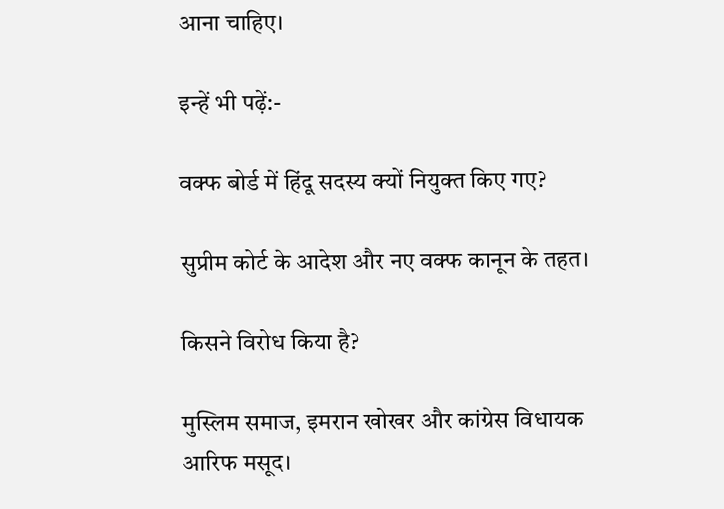आना चाहिए।

इन्हें भी पढ़ें:-

वक्फ बोर्ड में हिंदू सदस्य क्यों नियुक्त किए गए?

सुप्रीम कोर्ट के आदेश और नए वक्फ कानून के तहत।

किसने विरोध किया है?

मुस्लिम समाज, इमरान खोखर और कांग्रेस विधायक आरिफ मसूद।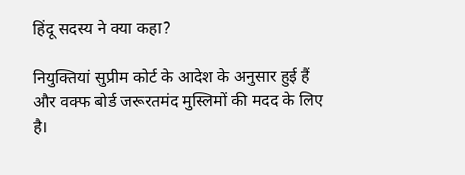हिंदू सदस्य ने क्या कहा?

नियुक्तियां सुप्रीम कोर्ट के आदेश के अनुसार हुई हैं और वक्फ बोर्ड जरूरतमंद मुस्लिमों की मदद के लिए है।